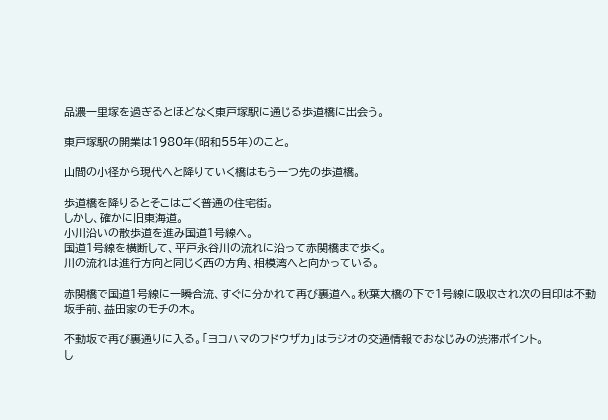品濃一里塚を過ぎるとほどなく東戸塚駅に通じる歩道橋に出会う。

東戸塚駅の開業は1980年(昭和55年)のこと。

山間の小径から現代へと降りていく橋はもう一つ先の歩道橋。

歩道橋を降りるとそこはごく普通の住宅街。
しかし、確かに旧東海道。
小川沿いの散歩道を進み国道1号線へ。
国道1号線を横断して、平戸永谷川の流れに沿って赤関橋まで歩く。
川の流れは進行方向と同じく西の方角、相模湾へと向かっている。

赤関橋で国道1号線に一瞬合流、すぐに分かれて再び裏道へ。秋葉大橋の下で1号線に吸収され次の目印は不動坂手前、益田家のモチの木。

不動坂で再び裏通りに入る。「ヨコハマのフドウザカ」はラジオの交通情報でおなじみの渋滞ポイント。
し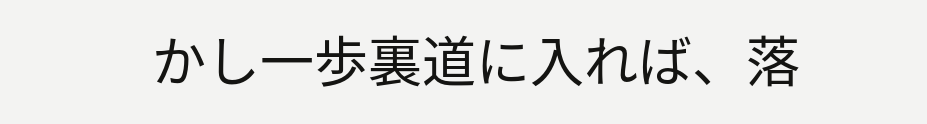かし一歩裏道に入れば、落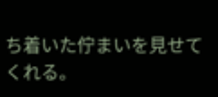ち着いた佇まいを見せてくれる。